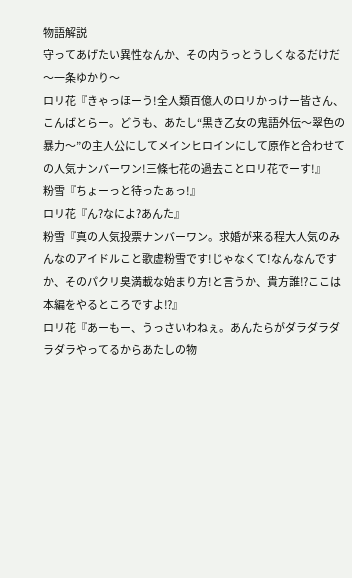物語解説
守ってあげたい異性なんか、その内うっとうしくなるだけだ
〜一条ゆかり〜
ロリ花『きゃっほーう!全人類百億人のロリかっけー皆さん、こんばとらー。どうも、あたし“黒き乙女の鬼語外伝〜翠色の暴力〜”の主人公にしてメインヒロインにして原作と合わせての人気ナンバーワン!三條七花の過去ことロリ花でーす!』
粉雪『ちょーっと待ったぁっ!』
ロリ花『ん?なによ?あんた』
粉雪『真の人気投票ナンバーワン。求婚が来る程大人気のみんなのアイドルこと歌虚粉雪です!じゃなくて!なんなんですか、そのパクリ臭満載な始まり方!と言うか、貴方誰⁉ここは本編をやるところですよ⁉』
ロリ花『あーもー、うっさいわねぇ。あんたらがダラダラダラダラやってるからあたしの物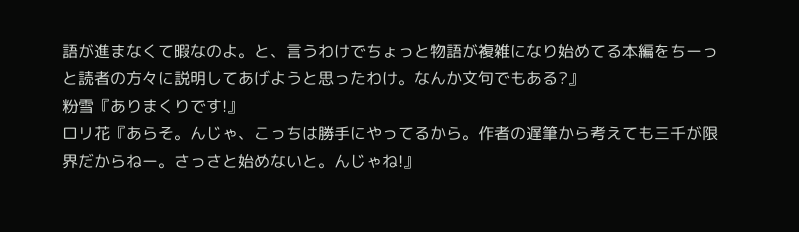語が進まなくて暇なのよ。と、言うわけでちょっと物語が複雑になり始めてる本編をちーっと読者の方々に説明してあげようと思ったわけ。なんか文句でもある?』
粉雪『ありまくりです!』
ロリ花『あらそ。んじゃ、こっちは勝手にやってるから。作者の遅筆から考えても三千が限界だからねー。さっさと始めないと。んじゃね!』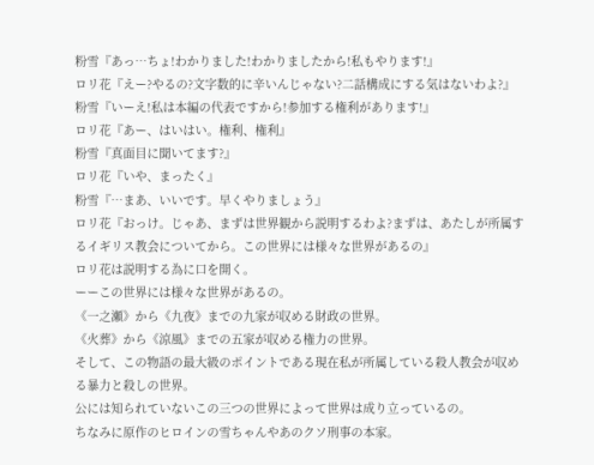粉雪『あっ…ちょ!わかりました!わかりましたから!私もやります!』
ロリ花『えー?やるの?文字数的に辛いんじゃない?二話構成にする気はないわよ?』
粉雪『いーえ!私は本編の代表ですから!参加する権利があります!』
ロリ花『あー、はいはい。権利、権利』
粉雪『真面目に聞いてます?』
ロリ花『いや、まったく』
粉雪『…まあ、いいです。早くやりましょう』
ロリ花『おっけ。じゃあ、まずは世界観から説明するわよ?まずは、あたしが所属するイギリス教会についてから。この世界には様々な世界があるの』
ロリ花は説明する為に口を開く。
ーーこの世界には様々な世界があるの。
《一之瀬》から《九夜》までの九家が収める財政の世界。
《火葬》から《涼風》までの五家が収める権力の世界。
そして、この物語の最大級のポイントである現在私が所属している殺人教会が収める暴力と殺しの世界。
公には知られていないこの三つの世界によって世界は成り立っているの。
ちなみに原作のヒロインの雪ちゃんやあのクソ刑事の本家。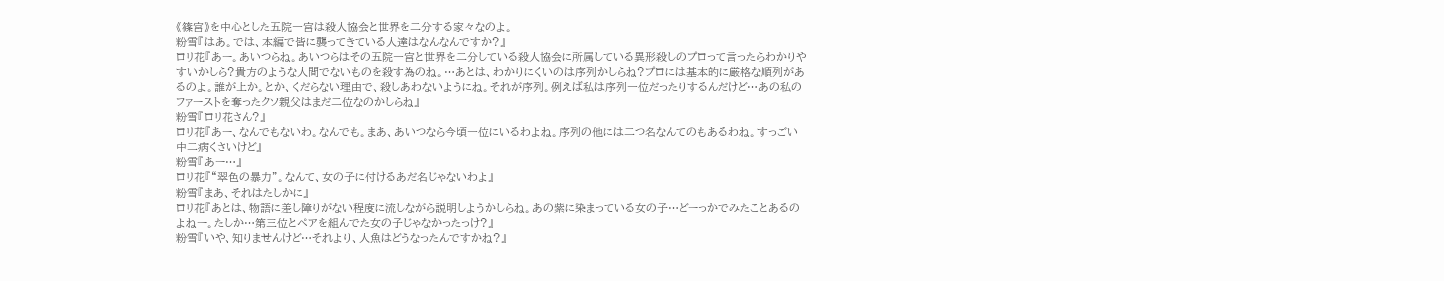《篠宮》を中心とした五院一宮は殺人協会と世界を二分する家々なのよ。
粉雪『はあ。では、本編で皆に襲ってきている人達はなんなんですか?』
ロリ花『あー。あいつらね。あいつらはその五院一宮と世界を二分している殺人協会に所属している異形殺しのプロって言ったらわかりやすいかしら?貴方のような人間でないものを殺す為のね。…あとは、わかりにくいのは序列かしらね?プロには基本的に厳格な順列があるのよ。誰が上か。とか、くだらない理由で、殺しあわないようにね。それが序列。例えば私は序列一位だったりするんだけど…あの私のファーストを奪ったクソ親父はまだ二位なのかしらね』
粉雪『ロリ花さん?』
ロリ花『あー、なんでもないわ。なんでも。まあ、あいつなら今頃一位にいるわよね。序列の他には二つ名なんてのもあるわね。すっごい中二病くさいけど』
粉雪『あー…』
ロリ花『“翠色の暴力”。なんて、女の子に付けるあだ名じゃないわよ』
粉雪『まあ、それはたしかに』
ロリ花『あとは、物語に差し障りがない程度に流しながら説明しようかしらね。あの紫に染まっている女の子…どーっかでみたことあるのよねー。たしか…第三位とペアを組んでた女の子じゃなかったっけ?』
粉雪『いや、知りませんけど…それより、人魚はどうなったんですかね?』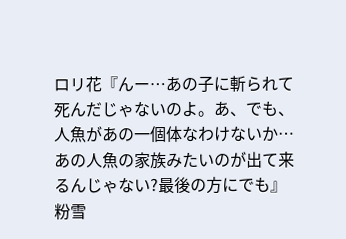ロリ花『んー…あの子に斬られて死んだじゃないのよ。あ、でも、人魚があの一個体なわけないか…あの人魚の家族みたいのが出て来るんじゃない?最後の方にでも』
粉雪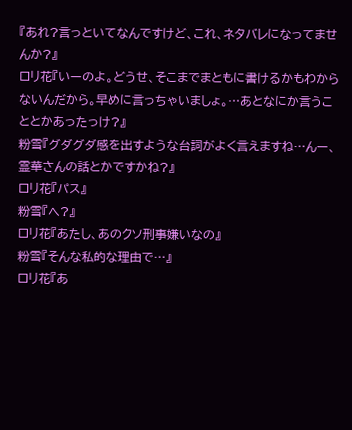『あれ?言っといてなんですけど、これ、ネタバレになってませんか?』
ロリ花『いーのよ。どうせ、そこまでまともに書けるかもわからないんだから。早めに言っちゃいましょ。…あとなにか言うこととかあったっけ?』
粉雪『グダグダ感を出すような台詞がよく言えますね…んー、霊華さんの話とかですかね?』
ロリ花『パス』
粉雪『へ?』
ロリ花『あたし、あのクソ刑事嫌いなの』
粉雪『そんな私的な理由で…』
ロリ花『あ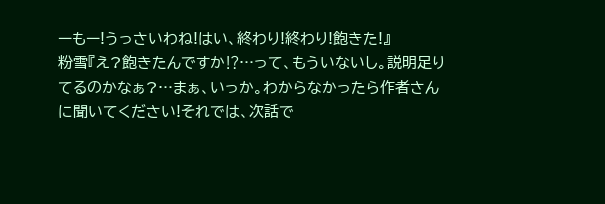ーもー!うっさいわね!はい、終わり!終わり!飽きた!』
粉雪『え?飽きたんですか⁉…って、もういないし。説明足りてるのかなぁ?…まぁ、いっか。わからなかったら作者さんに聞いてください!それでは、次話で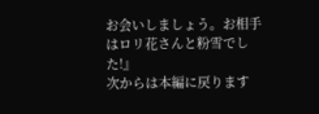お会いしましょう。お相手はロリ花さんと粉雪でした!』
次からは本編に戻ります